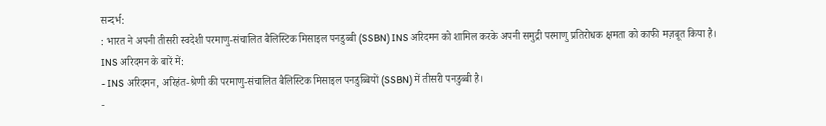सन्दर्भ:
: भारत ने अपनी तीसरी स्वदेशी परमाणु-संचालित बैलिस्टिक मिसाइल पनडुब्बी (SSBN) INS अरिदमन को शामिल करके अपनी समुद्री परमाणु प्रतिरोधक क्षमता को काफी मज़बूत किया है।
INS अरिदमन के बारें में:
- INS अरिदमन, अरिहंत-श्रेणी की परमाणु-संचालित बैलिस्टिक मिसाइल पनडुब्बियों (SSBN) में तीसरी पनडुब्बी है।
-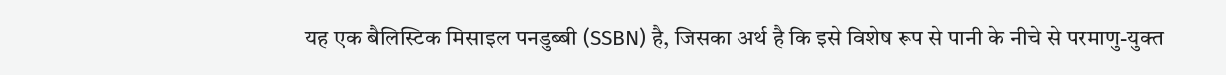यह एक बैलिस्टिक मिसाइल पनडुब्बी (SSBN) है, जिसका अर्थ है कि इसे विशेष रूप से पानी के नीचे से परमाणु-युक्त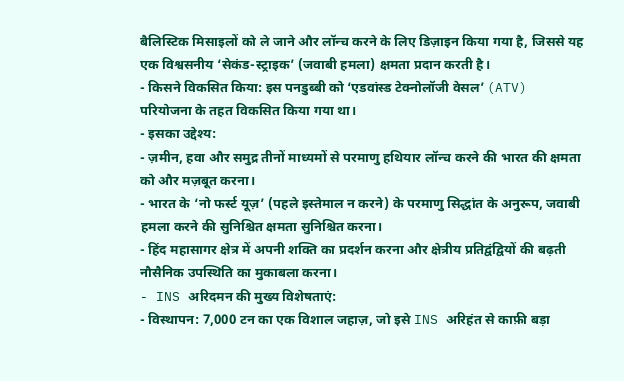बैलिस्टिक मिसाइलों को ले जाने और लॉन्च करने के लिए डिज़ाइन किया गया है, जिससे यह एक विश्वसनीय ‘सेकंड-स्ट्राइक’ (जवाबी हमला) क्षमता प्रदान करती है।
- किसने विकसित किया: इस पनडुब्बी को ‘एडवांस्ड टेक्नोलॉजी वेसल’ (ATV) परियोजना के तहत विकसित किया गया था।
- इसका उद्देश्य:
- ज़मीन, हवा और समुद्र तीनों माध्यमों से परमाणु हथियार लॉन्च करने की भारत की क्षमता को और मज़बूत करना।
- भारत के ‘नो फर्स्ट यूज़’ (पहले इस्तेमाल न करने) के परमाणु सिद्धांत के अनुरूप, जवाबी हमला करने की सुनिश्चित क्षमता सुनिश्चित करना।
- हिंद महासागर क्षेत्र में अपनी शक्ति का प्रदर्शन करना और क्षेत्रीय प्रतिद्वंद्वियों की बढ़ती नौसैनिक उपस्थिति का मुकाबला करना।
- INS अरिदमन की मुख्य विशेषताएं:
- विस्थापन: 7,000 टन का एक विशाल जहाज़, जो इसे INS अरिहंत से काफ़ी बड़ा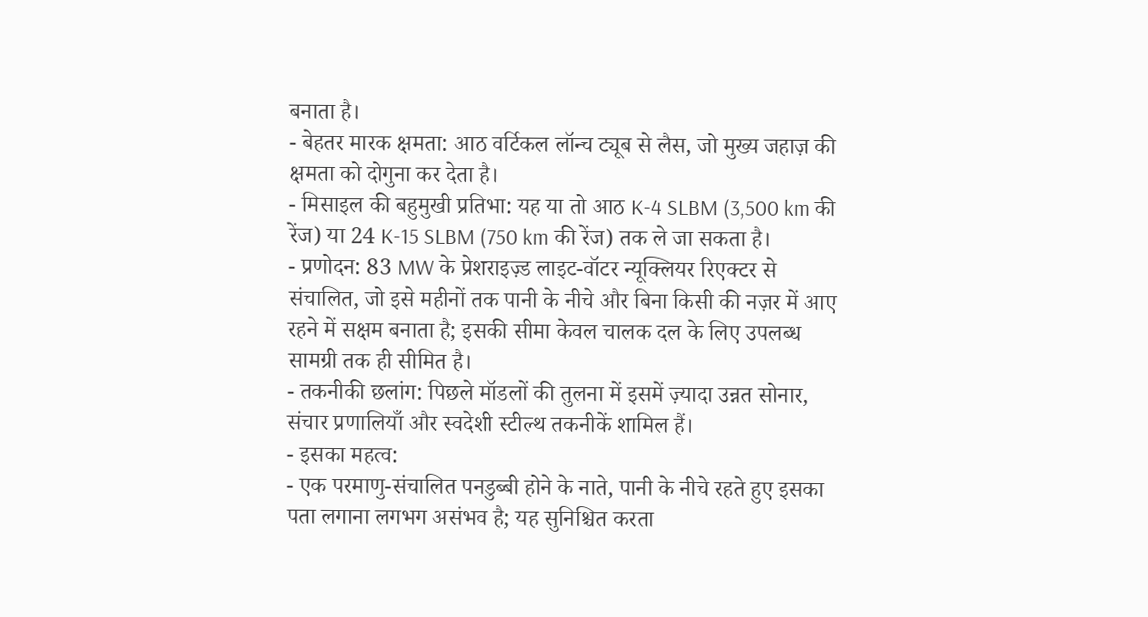बनाता है।
- बेहतर मारक क्षमता: आठ वर्टिकल लॉन्च ट्यूब से लैस, जो मुख्य जहाज़ की क्षमता को दोगुना कर देता है।
- मिसाइल की बहुमुखी प्रतिभा: यह या तो आठ K-4 SLBM (3,500 km की रेंज) या 24 K-15 SLBM (750 km की रेंज) तक ले जा सकता है।
- प्रणोदन: 83 MW के प्रेशराइज़्ड लाइट-वॉटर न्यूक्लियर रिएक्टर से संचालित, जो इसे महीनों तक पानी के नीचे और बिना किसी की नज़र में आए रहने में सक्षम बनाता है; इसकी सीमा केवल चालक दल के लिए उपलब्ध सामग्री तक ही सीमित है।
- तकनीकी छलांग: पिछले मॉडलों की तुलना में इसमें ज़्यादा उन्नत सोनार, संचार प्रणालियाँ और स्वदेशी स्टील्थ तकनीकें शामिल हैं।
- इसका महत्व:
- एक परमाणु-संचालित पनडुब्बी होने के नाते, पानी के नीचे रहते हुए इसका पता लगाना लगभग असंभव है; यह सुनिश्चित करता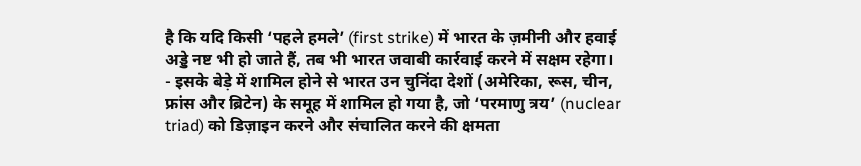है कि यदि किसी ‘पहले हमले’ (first strike) में भारत के ज़मीनी और हवाई अड्डे नष्ट भी हो जाते हैं, तब भी भारत जवाबी कार्रवाई करने में सक्षम रहेगा।
- इसके बेड़े में शामिल होने से भारत उन चुनिंदा देशों (अमेरिका, रूस, चीन, फ्रांस और ब्रिटेन) के समूह में शामिल हो गया है, जो ‘परमाणु त्रय’ (nuclear triad) को डिज़ाइन करने और संचालित करने की क्षमता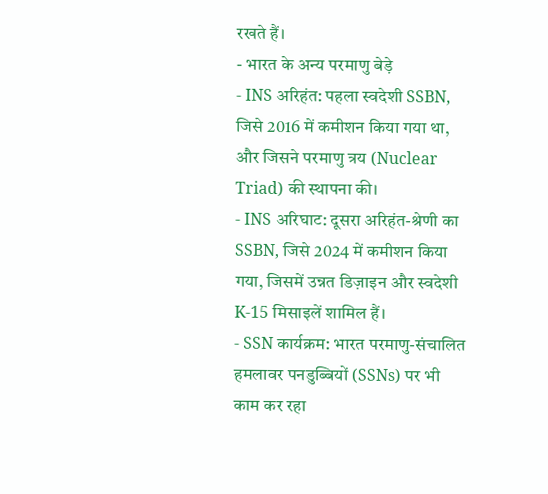रखते हैं।
- भारत के अन्य परमाणु बेड़े
- INS अरिहंत: पहला स्वदेशी SSBN, जिसे 2016 में कमीशन किया गया था, और जिसने परमाणु त्रय (Nuclear Triad) की स्थापना की।
- INS अरिघाट: दूसरा अरिहंत-श्रेणी का SSBN, जिसे 2024 में कमीशन किया गया, जिसमें उन्नत डिज़ाइन और स्वदेशी K-15 मिसाइलें शामिल हैं।
- SSN कार्यक्रम: भारत परमाणु-संचालित हमलावर पनडुब्बियों (SSNs) पर भी काम कर रहा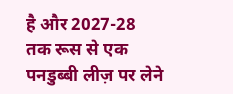है और 2027-28 तक रूस से एक पनडुब्बी लीज़ पर लेने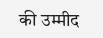की उम्मीद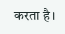करता है।